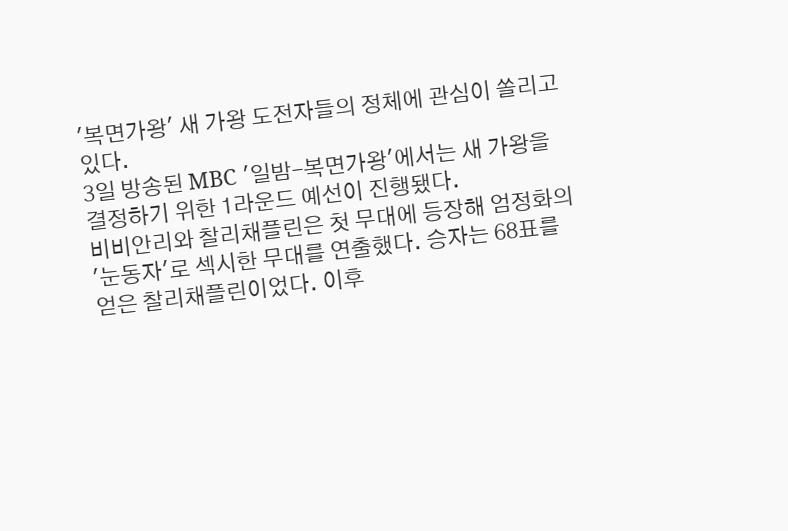'복면가왕' 새 가왕 도전자들의 정체에 관심이 쏠리고 있다.
3일 방송된 MBC '일밤-복면가왕'에서는 새 가왕을 결정하기 위한 1라운드 예선이 진행됐다.
비비안리와 찰리채플린은 첫 무대에 등장해 엄정화의 '눈동자'로 섹시한 무대를 연출했다. 승자는 68표를 얻은 찰리채플린이었다. 이후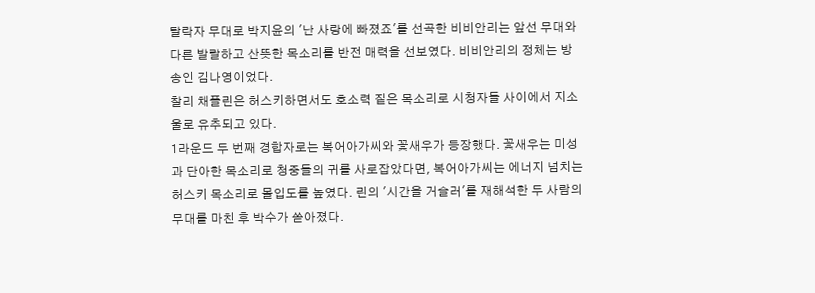탈락자 무대로 박지윤의 '난 사랑에 빠졌죠'를 선곡한 비비안리는 앞선 무대와 다른 발랄하고 산뜻한 목소리를 반전 매력을 선보였다. 비비안리의 정체는 방송인 김나영이었다.
찰리 채플린은 허스키하면서도 호소력 짙은 목소리로 시청자들 사이에서 지소울로 유추되고 있다.
1라운드 두 번째 경합자로는 복어아가씨와 꽃새우가 등장했다. 꽃새우는 미성과 단아한 목소리로 청중들의 귀를 사로잡았다면, 복어아가씨는 에너지 넘치는 허스키 목소리로 몰입도를 높였다. 린의 '시간을 거슬러'를 재해석한 두 사람의 무대를 마친 후 박수가 쏟아졌다.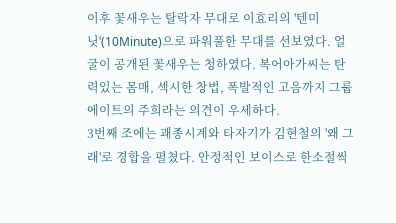이후 꽃새우는 탈락자 무대로 이효리의 '텐미닛'(10Minute)으로 파워풀한 무대를 선보였다. 얼굴이 공개된 꽃새우는 청하였다. 복어아가씨는 탄력있는 몸매, 섹시한 창법, 폭발적인 고음까지 그룹 에이트의 주희라는 의견이 우세하다.
3번째 조에는 괘종시계와 타자기가 김현철의 '왜 그래'로 경합을 펼쳤다. 안정적인 보이스로 한소절씩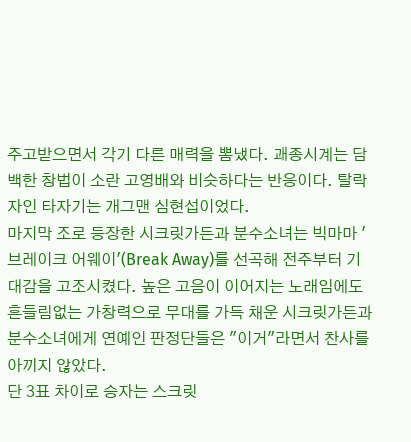주고받으면서 각기 다른 매력을 뽐냈다. 괘종시계는 담백한 창법이 소란 고영배와 비슷하다는 반응이다. 탈락자인 타자기는 개그맨 심현섭이었다.
마지막 조로 등장한 시크릿가든과 분수소녀는 빅마마 '브레이크 어웨이'(Break Away)를 선곡해 전주부터 기대감을 고조시켰다. 높은 고음이 이어지는 노래임에도 흔들림없는 가창력으로 무대를 가득 채운 시크릿가든과 분수소녀에게 연예인 판정단들은 "이거"라면서 찬사를 아끼지 않았다.
단 3표 차이로 승자는 스크릿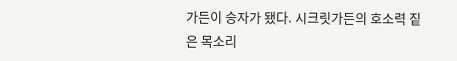가든이 승자가 됐다. 시크릿가든의 호소력 짙은 목소리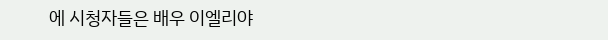에 시청자들은 배우 이엘리야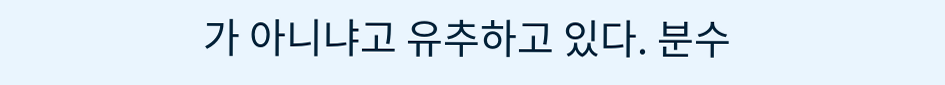가 아니냐고 유추하고 있다. 분수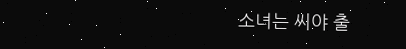소녀는 씨야 출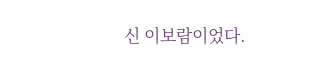신 이보람이었다.